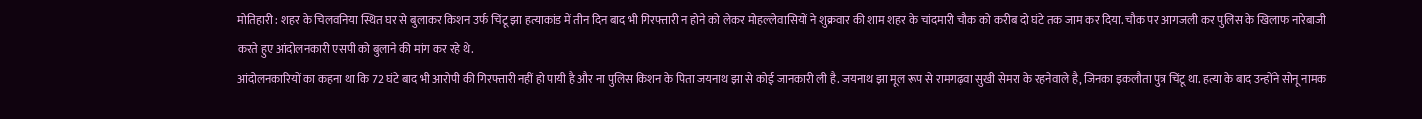मोतिहारी : शहर के चिलवनिया स्थित घर से बुलाकर किशन उर्फ चिंटू झा हत्याकांड में तीन दिन बाद भी गिरफ्तारी न होने को लेकर मोहल्लेवासियों ने शुक्रवार की शाम शहर के चांदमारी चौक को करीब दो घंटे तक जाम कर दिया. चौक पर आगजली कर पुलिस के खिलाफ नारेबाजी करते हुए आंदोलनकारी एसपी को बुलाने की मांग कर रहे थे.
आंदोलनकारियों का कहना था कि 72 घंटे बाद भी आरोपी की गिरफ्तारी नहीं हो पायी है और ना पुलिस किशन के पिता जयनाथ झा से कोई जानकारी ली है. जयनाथ झा मूल रूप से रामगढ़वा सुखी सेमरा के रहनेवाले है, जिनका इकलौता पुत्र चिंटू था. हत्या के बाद उन्होंने सोनू नामक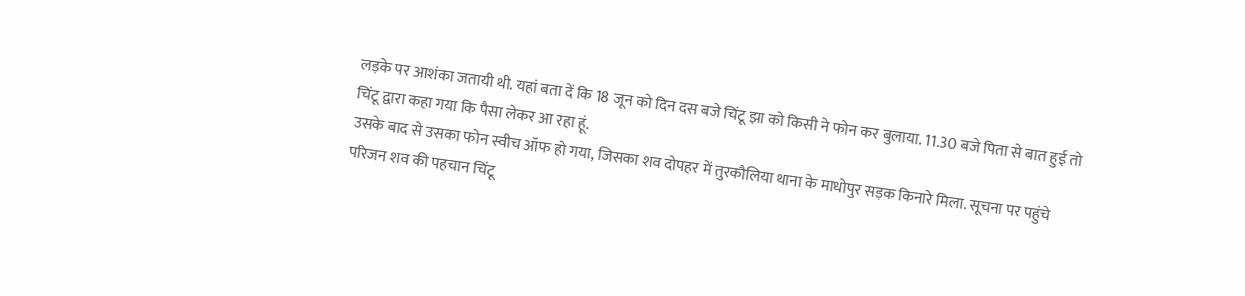लड़के पर आशंका जतायी थी. यहां बता दें कि 18 जून को दिन दस बजे चिंटू झा को किसी ने फोन कर बुलाया. 11.30 बजे पिता से बात हुई तो चिंटू द्वारा कहा गया कि पैसा लेकर आ रहा हूं.
उसके बाद से उसका फोन स्वीच ऑफ हो गया, जिसका शव दोपहर में तुरकौलिया थाना के माधोपुर सड़क किनारे मिला. सूचना पर पहुंचे परिजन शव की पहचान चिंटू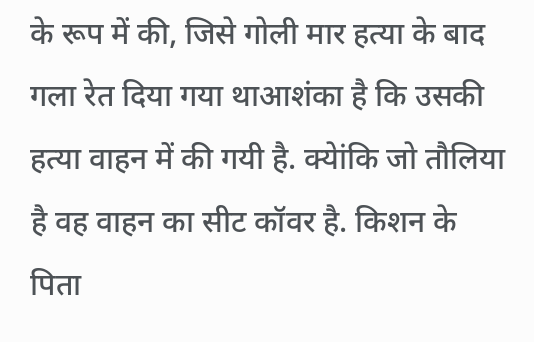के रूप में की, जिसे गोली मार हत्या के बाद गला रेत दिया गया थाआशंका है कि उसकी हत्या वाहन में की गयी है. क्येांकि जो तौलिया है वह वाहन का सीट कॉवर है. किशन के पिता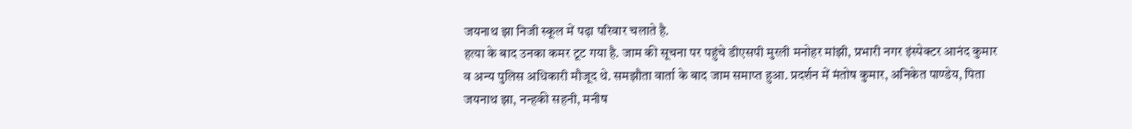जयनाथ झा निजी स्कूल में पढ़ा परिवार चलाते है.
हत्या के बाद उनका कमर टूट गया है. जाम की सूचना पर पहुंचे डीएसपी मुरली मनोहर मांझी, प्रभारी नगर इंस्पेक्टर आनंद कुमार व अन्य पुलिस अधिकारी मौजूद थे. समझौता वार्ता के बाद जाम समाप्त हुआ. प्रदर्शन में मंतोष कुमार, अनिकेत पाण्डेय, पिता जयनाथ झा, नन्हकी सहनी, मनीष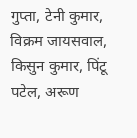गुप्ता, टेनी कुमार, विक्रम जायसवाल, किसुन कुमार, पिंटू पटेल, अरूण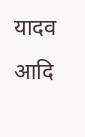यादव आदि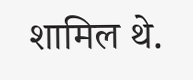शामिल थे.